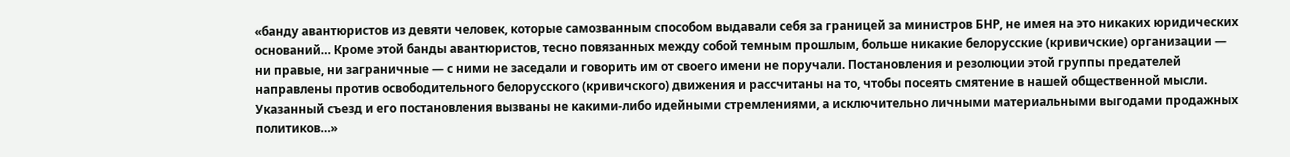«банду авантюристов из девяти человек, которые самозванным способом выдавали себя за границей за министров БНР, не имея на это никаких юридических оснований… Кроме этой банды авантюристов, тесно повязанных между собой темным прошлым, больше никакие белорусские (кривичские) организации — ни правые, ни заграничные — с ними не заседали и говорить им от своего имени не поручали. Постановления и резолюции этой группы предателей направлены против освободительного белорусского (кривичского) движения и рассчитаны на то, чтобы посеять смятение в нашей общественной мысли. Указанный съезд и его постановления вызваны не какими-либо идейными стремлениями, а исключительно личными материальными выгодами продажных политиков…»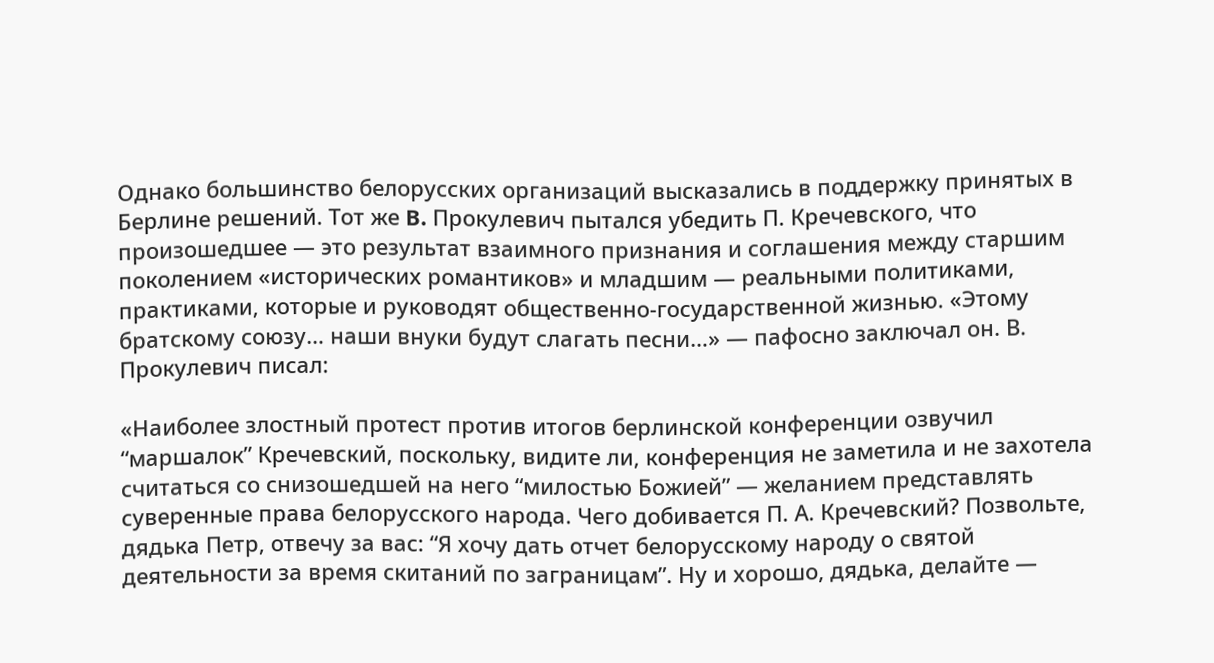Однако большинство белорусских организаций высказались в поддержку принятых в Берлине решений. Тот же B. Прокулевич пытался убедить П. Кречевского, что произошедшее — это результат взаимного признания и соглашения между старшим поколением «исторических романтиков» и младшим — реальными политиками, практиками, которые и руководят общественно-государственной жизнью. «Этому братскому союзу… наши внуки будут слагать песни…» — пафосно заключал он. В. Прокулевич писал:

«Наиболее злостный протест против итогов берлинской конференции озвучил “маршалок” Кречевский, поскольку, видите ли, конференция не заметила и не захотела считаться со снизошедшей на него “милостью Божией” — желанием представлять суверенные права белорусского народа. Чего добивается П. А. Кречевский? Позвольте, дядька Петр, отвечу за вас: “Я хочу дать отчет белорусскому народу о святой деятельности за время скитаний по заграницам”. Ну и хорошо, дядька, делайте —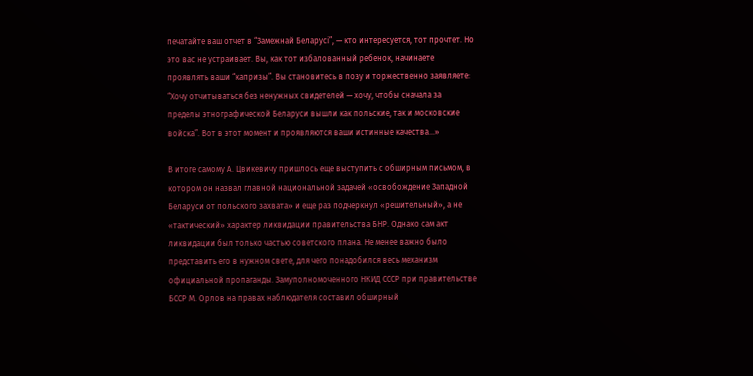печатайте ваш отчет в “Замежнай Беларусі”, — кто интересуется, тот прочтет. Но это вас не устраивает. Вы, как тот избалованный ребенок, начинаете проявлять ваши “капризы”. Вы становитесь в позу и торжественно заявляете: “Хочу отчитываться без ненужных свидетелей — хочу, чтобы сначала за пределы этнографической Беларуси вышли как польские, так и московские войска”. Вот в этот момент и проявляются ваши истинные качества…»

В итоге самому А. Цвикевичу пришлось еще выступить с обширным письмом, в котором он назвал главной национальной задачей «освобождение Западной Беларуси от польского захвата» и еще раз подчеркнул «решительный», а не «тактический» характер ликвидации правительства БНР. Однако сам акт ликвидации был только частью советского плана. Не менее важно было представить его в нужном свете, для чего понадобился весь механизм официальной пропаганды. Замуполномоченного НКИД СССР при правительстве БССР М. Орлов на правах наблюдателя составил обширный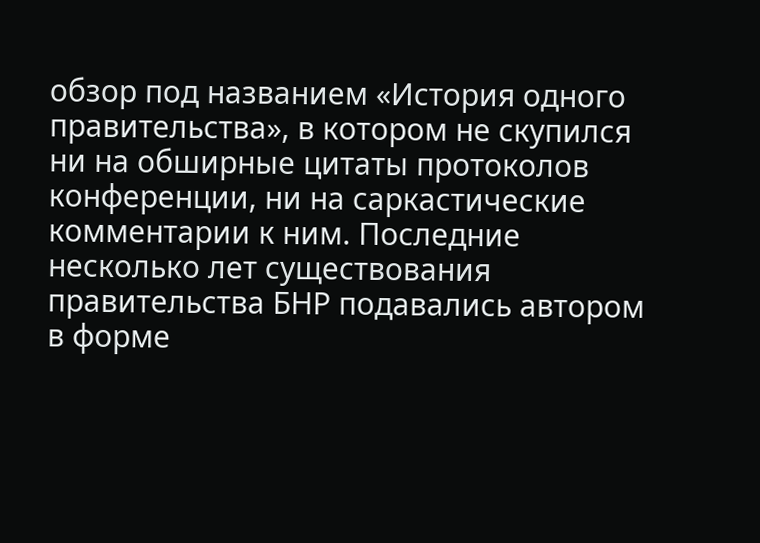обзор под названием «История одного правительства», в котором не скупился ни на обширные цитаты протоколов конференции, ни на саркастические комментарии к ним. Последние несколько лет существования правительства БНР подавались автором в форме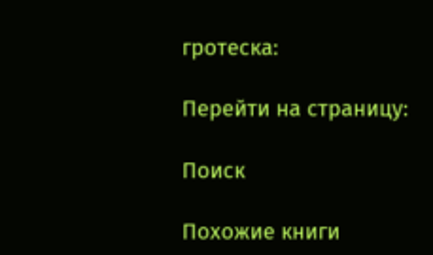гротеска:

Перейти на страницу:

Поиск

Похожие книги